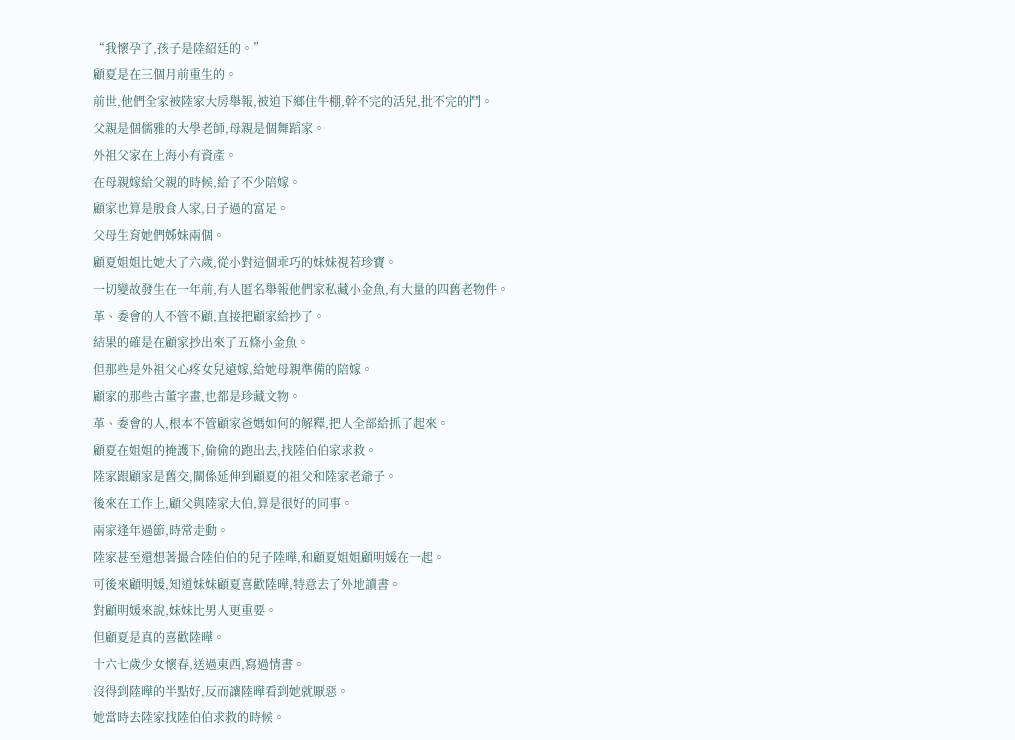“我懷孕了,孩子是陸紹廷的。”
顧夏是在三個月前重生的。
前世,他們全家被陸家大房舉報,被迫下鄉住牛棚,幹不完的活兒,批不完的鬥。
父親是個儒雅的大學老師,母親是個舞蹈家。
外祖父家在上海小有資產。
在母親嫁給父親的時候,給了不少陪嫁。
顧家也算是殷食人家,日子過的富足。
父母生育她們姊妹兩個。
顧夏姐姐比她大了六歲,從小對這個乖巧的妹妹視若珍寶。
一切變故發生在一年前,有人匿名舉報他們家私藏小金魚,有大量的四舊老物件。
革、委會的人不管不顧,直接把顧家給抄了。
結果的確是在顧家抄出來了五條小金魚。
但那些是外祖父心疼女兒遠嫁,給她母親準備的陪嫁。
顧家的那些古董字畫,也都是珍藏文物。
革、委會的人,根本不管顧家爸媽如何的解釋,把人全部給抓了起來。
顧夏在姐姐的掩護下,偷偷的跑出去,找陸伯伯家求救。
陸家跟顧家是舊交,關係延伸到顧夏的祖父和陸家老爺子。
後來在工作上,顧父與陸家大伯,算是很好的同事。
兩家逢年過節,時常走動。
陸家甚至還想著撮合陸伯伯的兒子陸曄,和顧夏姐姐顧明媛在一起。
可後來顧明媛,知道妹妹顧夏喜歡陸曄,特意去了外地讀書。
對顧明媛來說,妹妹比男人更重要。
但顧夏是真的喜歡陸曄。
十六七歲少女懷春,送過東西,寫過情書。
沒得到陸曄的半點好,反而讓陸曄看到她就厭惡。
她當時去陸家找陸伯伯求救的時候。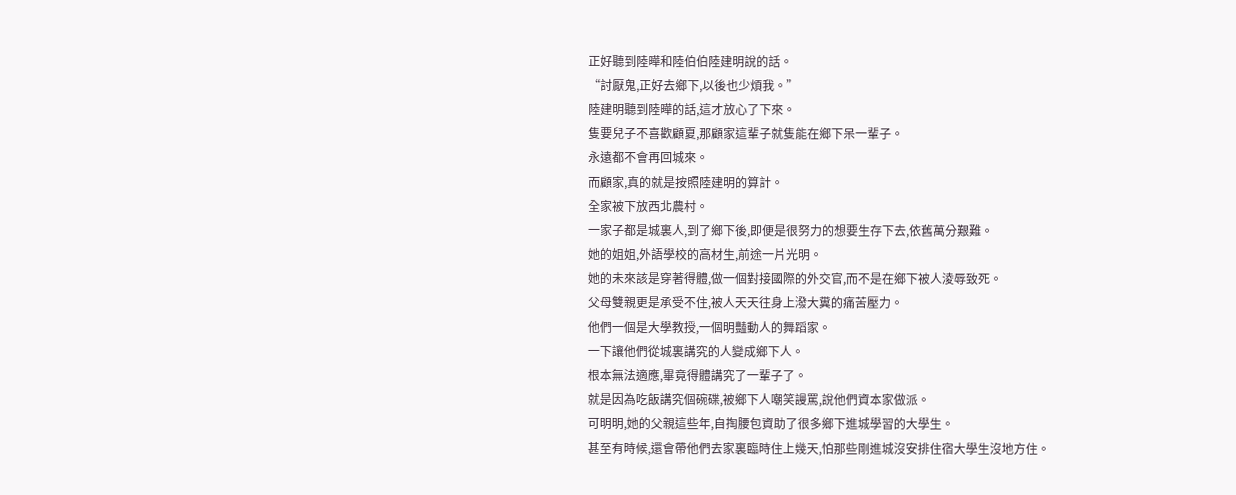正好聽到陸曄和陸伯伯陸建明說的話。
“討厭鬼,正好去鄉下,以後也少煩我。”
陸建明聽到陸曄的話,這才放心了下來。
隻要兒子不喜歡顧夏,那顧家這輩子就隻能在鄉下呆一輩子。
永遠都不會再回城來。
而顧家,真的就是按照陸建明的算計。
全家被下放西北農村。
一家子都是城裏人,到了鄉下後,即便是很努力的想要生存下去,依舊萬分艱難。
她的姐姐,外語學校的高材生,前途一片光明。
她的未來該是穿著得體,做一個對接國際的外交官,而不是在鄉下被人淩辱致死。
父母雙親更是承受不住,被人天天往身上潑大糞的痛苦壓力。
他們一個是大學教授,一個明豔動人的舞蹈家。
一下讓他們從城裏講究的人變成鄉下人。
根本無法適應,畢竟得體講究了一輩子了。
就是因為吃飯講究個碗碟,被鄉下人嘲笑謾罵,說他們資本家做派。
可明明,她的父親這些年,自掏腰包資助了很多鄉下進城學習的大學生。
甚至有時候,還會帶他們去家裏臨時住上幾天,怕那些剛進城沒安排住宿大學生沒地方住。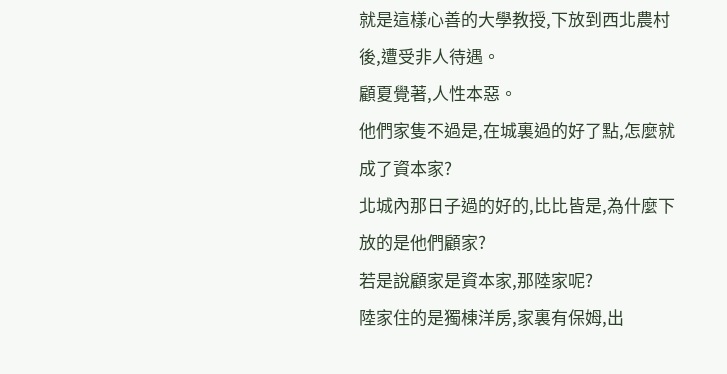就是這樣心善的大學教授,下放到西北農村後,遭受非人待遇。
顧夏覺著,人性本惡。
他們家隻不過是,在城裏過的好了點,怎麼就成了資本家?
北城內那日子過的好的,比比皆是,為什麼下放的是他們顧家?
若是說顧家是資本家,那陸家呢?
陸家住的是獨棟洋房,家裏有保姆,出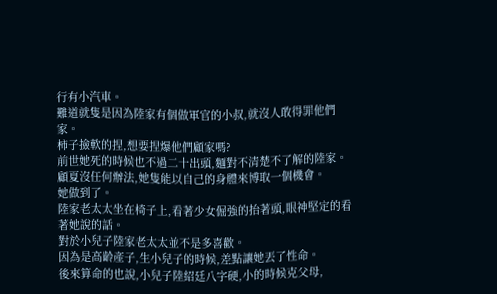行有小汽車。
難道就隻是因為陸家有個做軍官的小叔,就沒人敢得罪他們家。
柿子撿軟的捏,想要捏爆他們顧家嗎?
前世她死的時候也不過二十出頭,麵對不清楚不了解的陸家。
顧夏沒任何辦法,她隻能以自己的身體來博取一個機會。
她做到了。
陸家老太太坐在椅子上,看著少女倔強的抬著頭,眼神堅定的看著她說的話。
對於小兒子陸家老太太並不是多喜歡。
因為是高齡產子,生小兒子的時候,差點讓她丟了性命。
後來算命的也說,小兒子陸紹廷八字硬,小的時候克父母,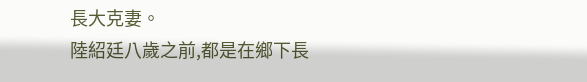長大克妻。
陸紹廷八歲之前,都是在鄉下長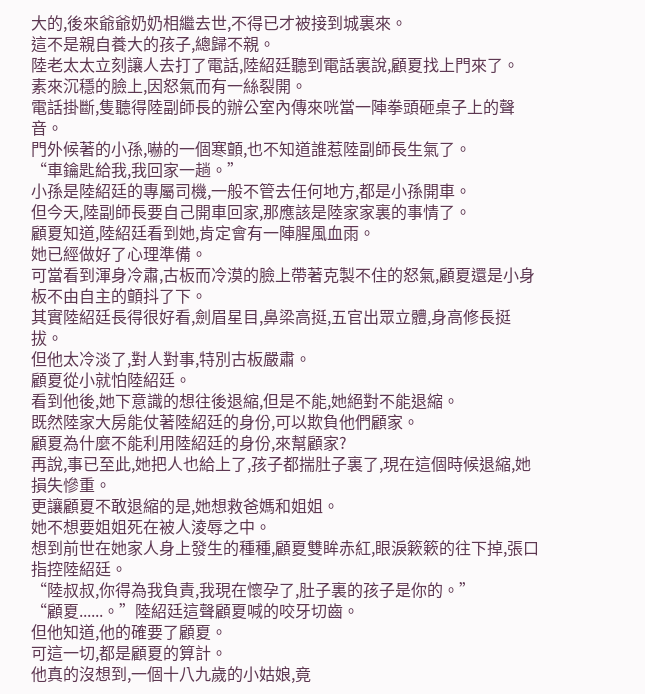大的,後來爺爺奶奶相繼去世,不得已才被接到城裏來。
這不是親自養大的孩子,總歸不親。
陸老太太立刻讓人去打了電話,陸紹廷聽到電話裏說,顧夏找上門來了。
素來沉穩的臉上,因怒氣而有一絲裂開。
電話掛斷,隻聽得陸副師長的辦公室內傳來咣當一陣拳頭砸桌子上的聲音。
門外候著的小孫,嚇的一個寒顫,也不知道誰惹陸副師長生氣了。
“車鑰匙給我,我回家一趟。”
小孫是陸紹廷的專屬司機,一般不管去任何地方,都是小孫開車。
但今天,陸副師長要自己開車回家,那應該是陸家家裏的事情了。
顧夏知道,陸紹廷看到她,肯定會有一陣腥風血雨。
她已經做好了心理準備。
可當看到渾身冷肅,古板而冷漠的臉上帶著克製不住的怒氣,顧夏還是小身板不由自主的顫抖了下。
其實陸紹廷長得很好看,劍眉星目,鼻梁高挺,五官出眾立體,身高修長挺拔。
但他太冷淡了,對人對事,特別古板嚴肅。
顧夏從小就怕陸紹廷。
看到他後,她下意識的想往後退縮,但是不能,她絕對不能退縮。
既然陸家大房能仗著陸紹廷的身份,可以欺負他們顧家。
顧夏為什麼不能利用陸紹廷的身份,來幫顧家?
再說,事已至此,她把人也給上了,孩子都揣肚子裏了,現在這個時候退縮,她損失慘重。
更讓顧夏不敢退縮的是,她想救爸媽和姐姐。
她不想要姐姐死在被人淩辱之中。
想到前世在她家人身上發生的種種,顧夏雙眸赤紅,眼淚簌簌的往下掉,張口指控陸紹廷。
“陸叔叔,你得為我負責,我現在懷孕了,肚子裏的孩子是你的。”
“顧夏......。”陸紹廷這聲顧夏喊的咬牙切齒。
但他知道,他的確要了顧夏。
可這一切,都是顧夏的算計。
他真的沒想到,一個十八九歲的小姑娘,竟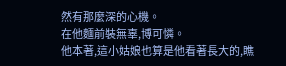然有那麼深的心機。
在他麵前裝無辜,博可憐。
他本著,這小姑娘也算是他看著長大的,瞧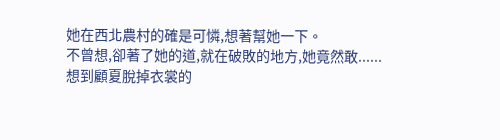她在西北農村的確是可憐,想著幫她一下。
不曾想,卻著了她的道,就在破敗的地方,她竟然敢......
想到顧夏脫掉衣裳的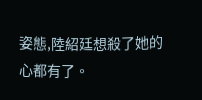姿態,陸紹廷想殺了她的心都有了。